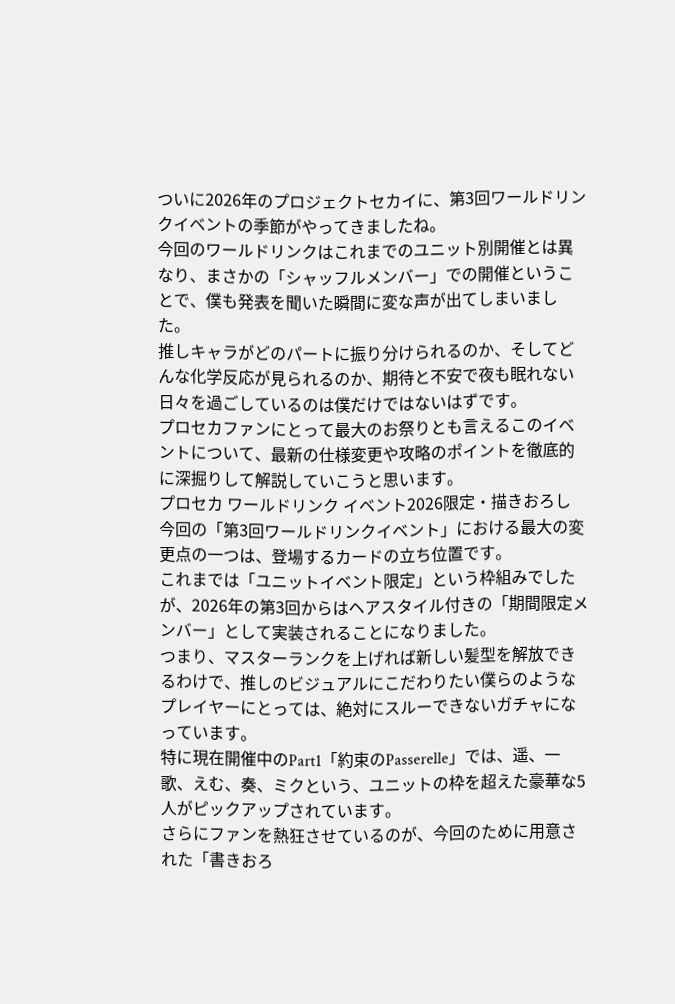ついに2026年のプロジェクトセカイに、第3回ワールドリンクイベントの季節がやってきましたね。
今回のワールドリンクはこれまでのユニット別開催とは異なり、まさかの「シャッフルメンバー」での開催ということで、僕も発表を聞いた瞬間に変な声が出てしまいました。
推しキャラがどのパートに振り分けられるのか、そしてどんな化学反応が見られるのか、期待と不安で夜も眠れない日々を過ごしているのは僕だけではないはずです。
プロセカファンにとって最大のお祭りとも言えるこのイベントについて、最新の仕様変更や攻略のポイントを徹底的に深掘りして解説していこうと思います。
プロセカ ワールドリンク イベント2026限定・描きおろし
今回の「第3回ワールドリンクイベント」における最大の変更点の一つは、登場するカードの立ち位置です。
これまでは「ユニットイベント限定」という枠組みでしたが、2026年の第3回からはヘアスタイル付きの「期間限定メンバー」として実装されることになりました。
つまり、マスターランクを上げれば新しい髪型を解放できるわけで、推しのビジュアルにこだわりたい僕らのようなプレイヤーにとっては、絶対にスルーできないガチャになっています。
特に現在開催中のPart1「約束のPasserelle」では、遥、一歌、えむ、奏、ミクという、ユニットの枠を超えた豪華な5人がピックアップされています。
さらにファンを熱狂させているのが、今回のために用意された「書きおろ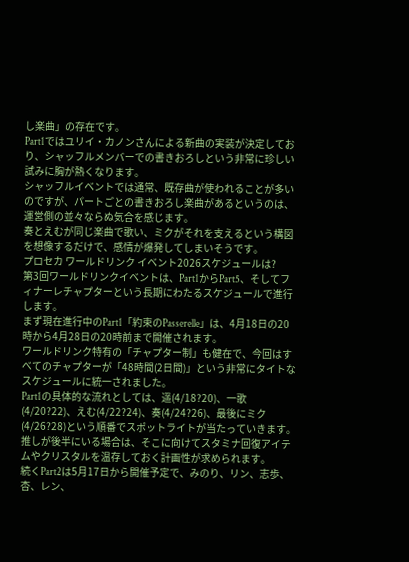し楽曲」の存在です。
Part1ではユリイ・カノンさんによる新曲の実装が決定しており、シャッフルメンバーでの書きおろしという非常に珍しい試みに胸が熱くなります。
シャッフルイベントでは通常、既存曲が使われることが多いのですが、パートごとの書きおろし楽曲があるというのは、運営側の並々ならぬ気合を感じます。
奏とえむが同じ楽曲で歌い、ミクがそれを支えるという構図を想像するだけで、感情が爆発してしまいそうです。
プロセカ ワールドリンク イベント2026スケジュールは?
第3回ワールドリンクイベントは、Part1からPart5、そしてフィナーレチャプターという長期にわたるスケジュールで進行します。
まず現在進行中のPart1「約束のPasserelle」は、4月18日の20時から4月28日の20時前まで開催されます。
ワールドリンク特有の「チャプター制」も健在で、今回はすべてのチャプターが「48時間(2日間)」という非常にタイトなスケジュールに統一されました。
Part1の具体的な流れとしては、遥(4/18?20)、一歌(4/20?22)、えむ(4/22?24)、奏(4/24?26)、最後にミク(4/26?28)という順番でスポットライトが当たっていきます。
推しが後半にいる場合は、そこに向けてスタミナ回復アイテムやクリスタルを温存しておく計画性が求められます。
続くPart2は5月17日から開催予定で、みのり、リン、志歩、杏、レン、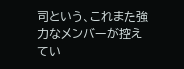司という、これまた強力なメンバーが控えてい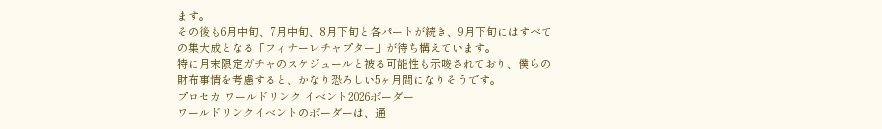ます。
その後も6月中旬、7月中旬、8月下旬と各パートが続き、9月下旬にはすべての集大成となる「フィナーレチャプター」が待ち構えています。
特に月末限定ガチャのスケジュールと被る可能性も示唆されており、僕らの財布事情を考慮すると、かなり恐ろしい5ヶ月間になりそうです。
プロセカ ワールドリンク イベント2026ボーダー
ワールドリンクイベントのボーダーは、通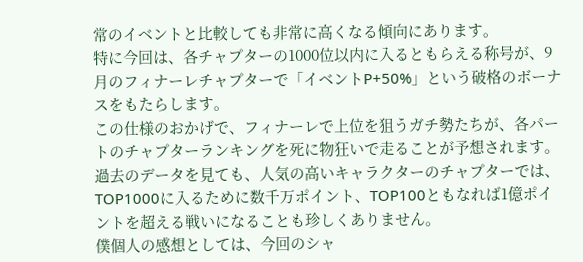常のイベントと比較しても非常に高くなる傾向にあります。
特に今回は、各チャプターの1000位以内に入るともらえる称号が、9月のフィナーレチャプターで「イベントP+50%」という破格のボーナスをもたらします。
この仕様のおかげで、フィナーレで上位を狙うガチ勢たちが、各パートのチャプターランキングを死に物狂いで走ることが予想されます。
過去のデータを見ても、人気の高いキャラクターのチャプターでは、TOP1000に入るために数千万ポイント、TOP100ともなれば1億ポイントを超える戦いになることも珍しくありません。
僕個人の感想としては、今回のシャ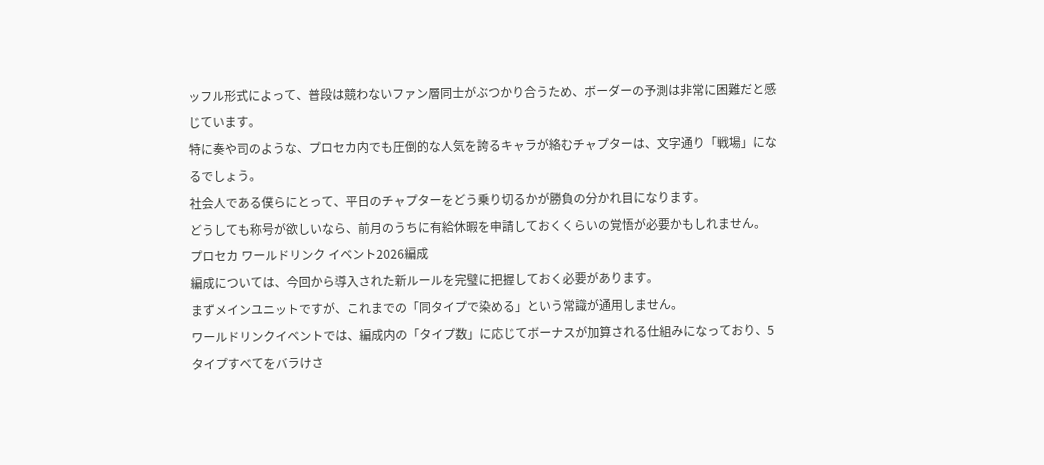ッフル形式によって、普段は競わないファン層同士がぶつかり合うため、ボーダーの予測は非常に困難だと感じています。
特に奏や司のような、プロセカ内でも圧倒的な人気を誇るキャラが絡むチャプターは、文字通り「戦場」になるでしょう。
社会人である僕らにとって、平日のチャプターをどう乗り切るかが勝負の分かれ目になります。
どうしても称号が欲しいなら、前月のうちに有給休暇を申請しておくくらいの覚悟が必要かもしれません。
プロセカ ワールドリンク イベント2026編成
編成については、今回から導入された新ルールを完璧に把握しておく必要があります。
まずメインユニットですが、これまでの「同タイプで染める」という常識が通用しません。
ワールドリンクイベントでは、編成内の「タイプ数」に応じてボーナスが加算される仕組みになっており、5タイプすべてをバラけさ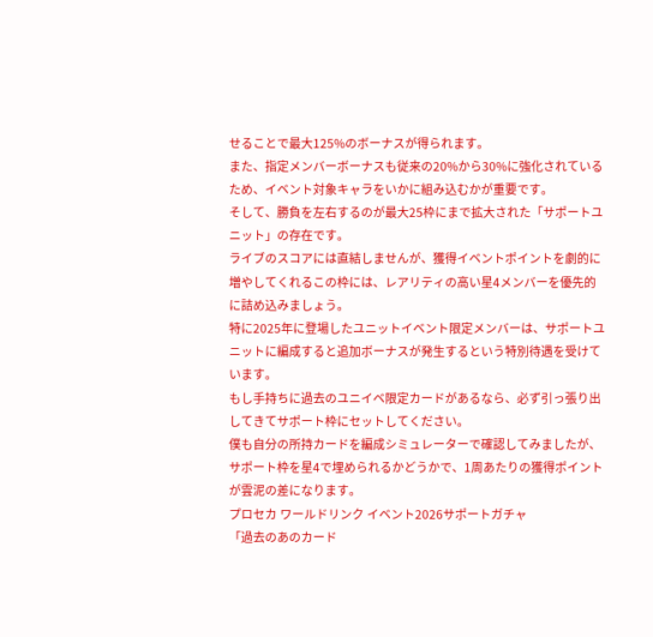せることで最大125%のボーナスが得られます。
また、指定メンバーボーナスも従来の20%から30%に強化されているため、イベント対象キャラをいかに組み込むかが重要です。
そして、勝負を左右するのが最大25枠にまで拡大された「サポートユニット」の存在です。
ライブのスコアには直結しませんが、獲得イベントポイントを劇的に増やしてくれるこの枠には、レアリティの高い星4メンバーを優先的に詰め込みましょう。
特に2025年に登場したユニットイベント限定メンバーは、サポートユニットに編成すると追加ボーナスが発生するという特別待遇を受けています。
もし手持ちに過去のユニイベ限定カードがあるなら、必ず引っ張り出してきてサポート枠にセットしてください。
僕も自分の所持カードを編成シミュレーターで確認してみましたが、サポート枠を星4で埋められるかどうかで、1周あたりの獲得ポイントが雲泥の差になります。
プロセカ ワールドリンク イベント2026サポートガチャ
「過去のあのカード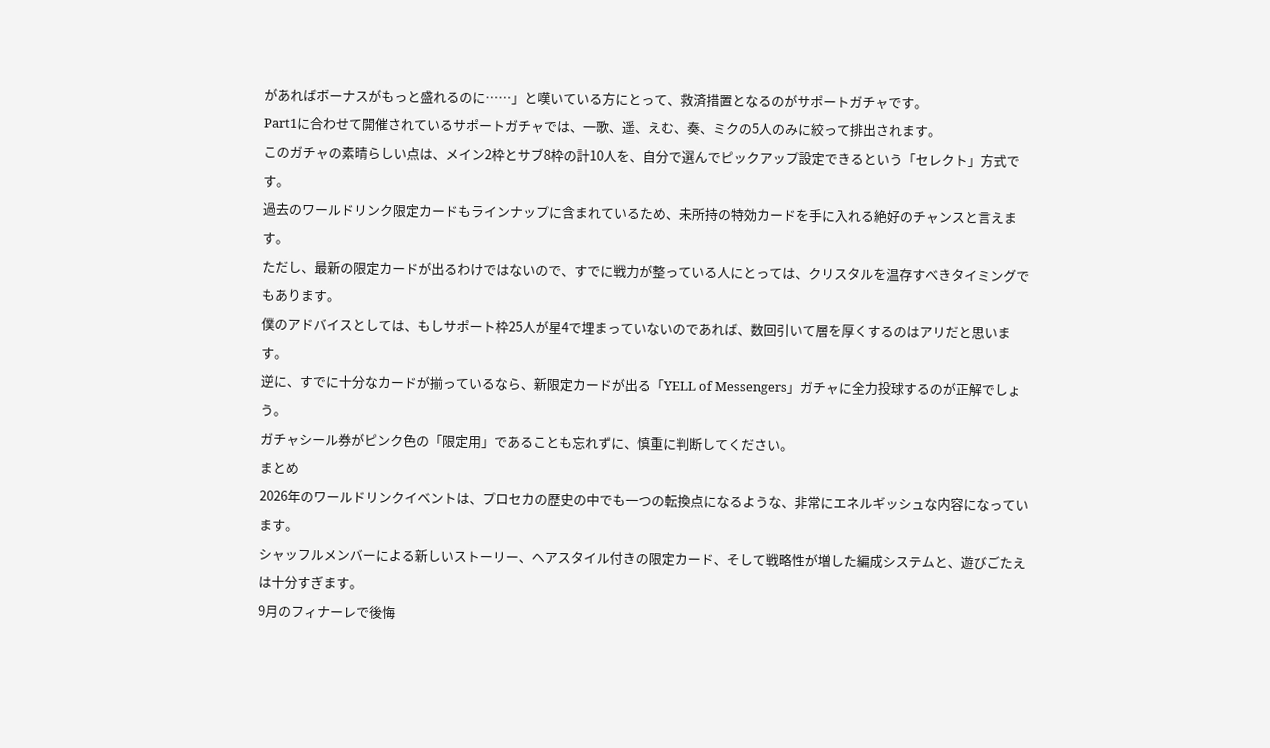があればボーナスがもっと盛れるのに……」と嘆いている方にとって、救済措置となるのがサポートガチャです。
Part1に合わせて開催されているサポートガチャでは、一歌、遥、えむ、奏、ミクの5人のみに絞って排出されます。
このガチャの素晴らしい点は、メイン2枠とサブ8枠の計10人を、自分で選んでピックアップ設定できるという「セレクト」方式です。
過去のワールドリンク限定カードもラインナップに含まれているため、未所持の特効カードを手に入れる絶好のチャンスと言えます。
ただし、最新の限定カードが出るわけではないので、すでに戦力が整っている人にとっては、クリスタルを温存すべきタイミングでもあります。
僕のアドバイスとしては、もしサポート枠25人が星4で埋まっていないのであれば、数回引いて層を厚くするのはアリだと思います。
逆に、すでに十分なカードが揃っているなら、新限定カードが出る「YELL of Messengers」ガチャに全力投球するのが正解でしょう。
ガチャシール券がピンク色の「限定用」であることも忘れずに、慎重に判断してください。
まとめ
2026年のワールドリンクイベントは、プロセカの歴史の中でも一つの転換点になるような、非常にエネルギッシュな内容になっています。
シャッフルメンバーによる新しいストーリー、ヘアスタイル付きの限定カード、そして戦略性が増した編成システムと、遊びごたえは十分すぎます。
9月のフィナーレで後悔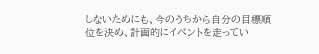しないためにも、今のうちから自分の目標順位を決め、計画的にイベントを走ってい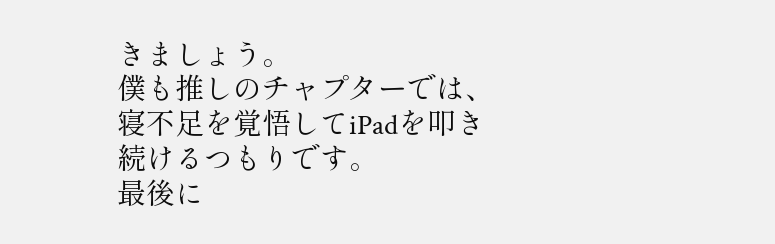きましょう。
僕も推しのチャプターでは、寝不足を覚悟してiPadを叩き続けるつもりです。
最後に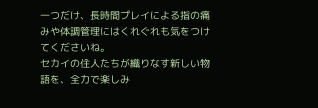一つだけ、長時間プレイによる指の痛みや体調管理にはくれぐれも気をつけてくださいね。
セカイの住人たちが織りなす新しい物語を、全力で楽しみ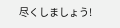尽くしましょう!